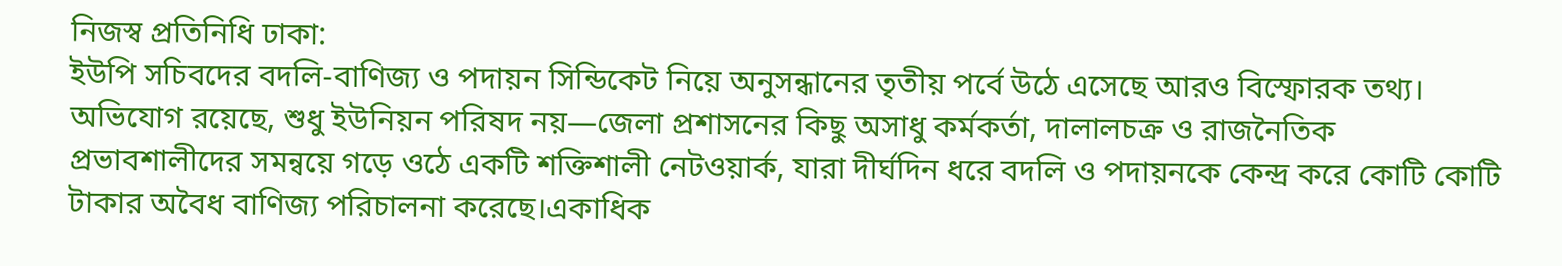নিজস্ব প্রতিনিধি ঢাকা:
ইউপি সচিবদের বদলি-বাণিজ্য ও পদায়ন সিন্ডিকেট নিয়ে অনুসন্ধানের তৃতীয় পর্বে উঠে এসেছে আরও বিস্ফোরক তথ্য। অভিযোগ রয়েছে, শুধু ইউনিয়ন পরিষদ নয়—জেলা প্রশাসনের কিছু অসাধু কর্মকর্তা, দালালচক্র ও রাজনৈতিক প্রভাবশালীদের সমন্বয়ে গড়ে ওঠে একটি শক্তিশালী নেটওয়ার্ক, যারা দীর্ঘদিন ধরে বদলি ও পদায়নকে কেন্দ্র করে কোটি কোটি টাকার অবৈধ বাণিজ্য পরিচালনা করেছে।একাধিক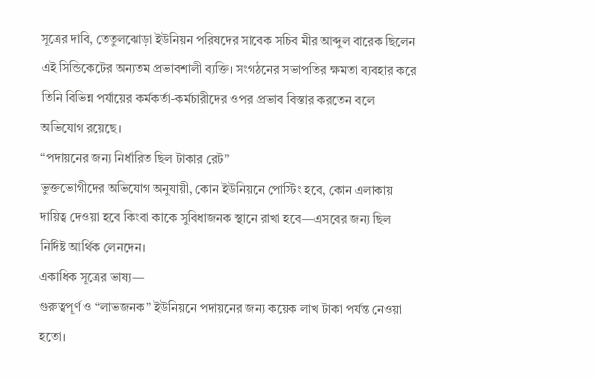সূত্রের দাবি, তেতুলঝোড়া ইউনিয়ন পরিষদের সাবেক সচিব মীর আব্দুল বারেক ছিলেন এই সিন্ডিকেটের অন্যতম প্রভাবশালী ব্যক্তি। সংগঠনের সভাপতির ক্ষমতা ব্যবহার করে তিনি বিভিন্ন পর্যায়ের কর্মকর্তা-কর্মচারীদের ওপর প্রভাব বিস্তার করতেন বলে অভিযোগ রয়েছে।
“পদায়নের জন্য নির্ধারিত ছিল টাকার রেট”
ভুক্তভোগীদের অভিযোগ অনুযায়ী, কোন ইউনিয়নে পোস্টিং হবে, কোন এলাকায় দায়িত্ব দেওয়া হবে কিংবা কাকে সুবিধাজনক স্থানে রাখা হবে—এসবের জন্য ছিল নির্দিষ্ট আর্থিক লেনদেন।
একাধিক সূত্রের ভাষ্য—
গুরুত্বপূর্ণ ও “লাভজনক” ইউনিয়নে পদায়নের জন্য কয়েক লাখ টাকা পর্যন্ত নেওয়া হতো।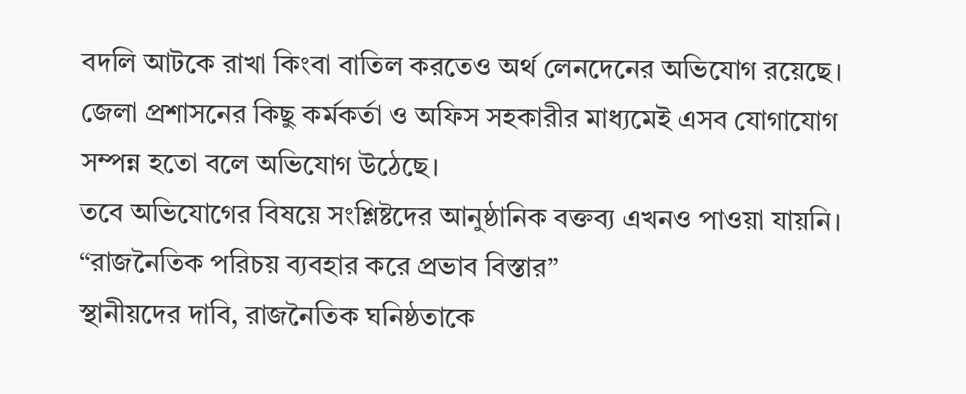বদলি আটকে রাখা কিংবা বাতিল করতেও অর্থ লেনদেনের অভিযোগ রয়েছে।
জেলা প্রশাসনের কিছু কর্মকর্তা ও অফিস সহকারীর মাধ্যমেই এসব যোগাযোগ সম্পন্ন হতো বলে অভিযোগ উঠেছে।
তবে অভিযোগের বিষয়ে সংশ্লিষ্টদের আনুষ্ঠানিক বক্তব্য এখনও পাওয়া যায়নি।
“রাজনৈতিক পরিচয় ব্যবহার করে প্রভাব বিস্তার”
স্থানীয়দের দাবি, রাজনৈতিক ঘনিষ্ঠতাকে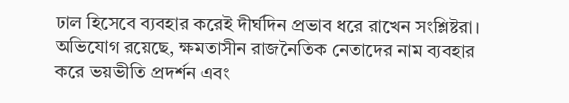ঢাল হিসেবে ব্যবহার করেই দীর্ঘদিন প্রভাব ধরে রাখেন সংশ্লিষ্টরা। অভিযোগ রয়েছে, ক্ষমতাসীন রাজনৈতিক নেতাদের নাম ব্যবহার করে ভয়ভীতি প্রদর্শন এবং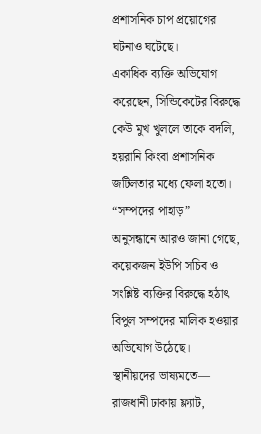প্রশাসনিক চাপ প্রয়োগের ঘটনাও ঘটেছে।
একাধিক ব্যক্তি অভিযোগ করেছেন, সিন্ডিকেটের বিরুদ্ধে কেউ মুখ খুললে তাকে বদলি, হয়রানি কিংবা প্রশাসনিক জটিলতার মধ্যে ফেলা হতো।
“সম্পদের পাহাড়”
অনুসন্ধানে আরও জানা গেছে, কয়েকজন ইউপি সচিব ও সংশ্লিষ্ট ব্যক্তির বিরুদ্ধে হঠাৎ বিপুল সম্পদের মালিক হওয়ার অভিযোগ উঠেছে।
স্থানীয়দের ভাষ্যমতে—
রাজধানী ঢাকায় ফ্ল্যাট,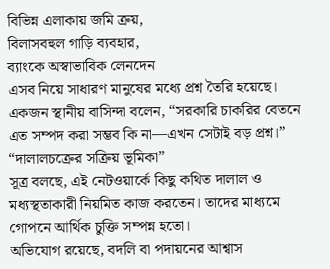বিভিন্ন এলাকায় জমি ক্রয়,
বিলাসবহুল গাড়ি ব্যবহার,
ব্যাংকে অস্বাভাবিক লেনদেন
এসব নিয়ে সাধারণ মানুষের মধ্যে প্রশ্ন তৈরি হয়েছে।
একজন স্থানীয় বাসিন্দা বলেন, “সরকারি চাকরির বেতনে এত সম্পদ করা সম্ভব কি না—এখন সেটাই বড় প্রশ্ন।”
“দালালচক্রের সক্রিয় ভূমিকা”
সূত্র বলছে, এই নেটওয়ার্কে কিছু কথিত দালাল ও মধ্যস্থতাকারী নিয়মিত কাজ করতেন। তাদের মাধ্যমে গোপনে আর্থিক চুক্তি সম্পন্ন হতো।
অভিযোগ রয়েছে, বদলি বা পদায়নের আশ্বাস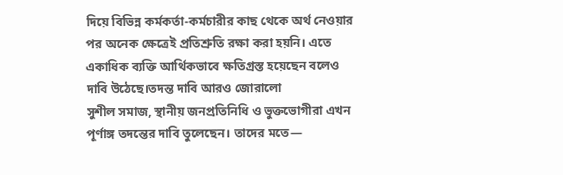দিয়ে বিভিন্ন কর্মকর্তা-কর্মচারীর কাছ থেকে অর্থ নেওয়ার পর অনেক ক্ষেত্রেই প্রতিশ্রুতি রক্ষা করা হয়নি। এতে একাধিক ব্যক্তি আর্থিকভাবে ক্ষতিগ্রস্ত হয়েছেন বলেও দাবি উঠেছে।তদন্ত দাবি আরও জোরালো
সুশীল সমাজ, স্থানীয় জনপ্রতিনিধি ও ভুক্তভোগীরা এখন পূর্ণাঙ্গ তদন্তের দাবি তুলেছেন। তাদের মতে—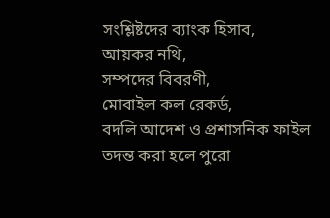সংশ্লিষ্টদের ব্যাংক হিসাব,
আয়কর নথি,
সম্পদের বিবরণী,
মোবাইল কল রেকর্ড,
বদলি আদেশ ও প্রশাসনিক ফাইল
তদন্ত করা হলে পুরো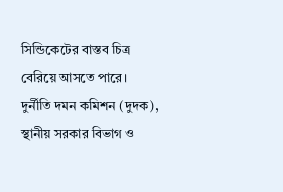সিন্ডিকেটের বাস্তব চিত্র বেরিয়ে আসতে পারে।
দুর্নীতি দমন কমিশন (দুদক), স্থানীয় সরকার বিভাগ ও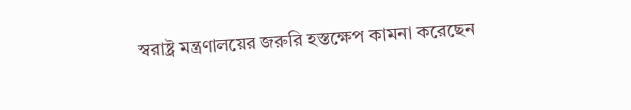স্বরাষ্ট্র মন্ত্রণালয়ের জরুরি হস্তক্ষেপ কামনা করেছেন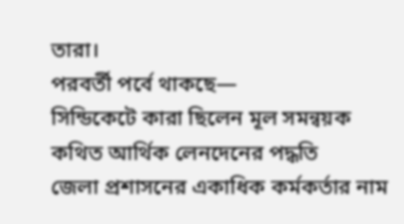তারা।
পরবর্তী পর্বে থাকছে—
সিন্ডিকেটে কারা ছিলেন মূল সমন্বয়ক
কথিত আর্থিক লেনদেনের পদ্ধতি
জেলা প্রশাসনের একাধিক কর্মকর্তার নাম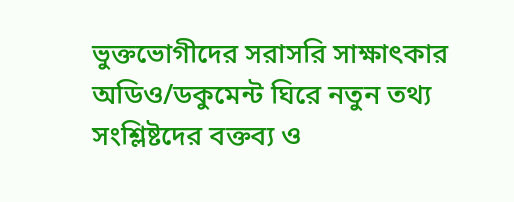ভুক্তভোগীদের সরাসরি সাক্ষাৎকার
অডিও/ডকুমেন্ট ঘিরে নতুন তথ্য
সংশ্লিষ্টদের বক্তব্য ও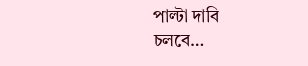পাল্টা দাবি
চলবে…